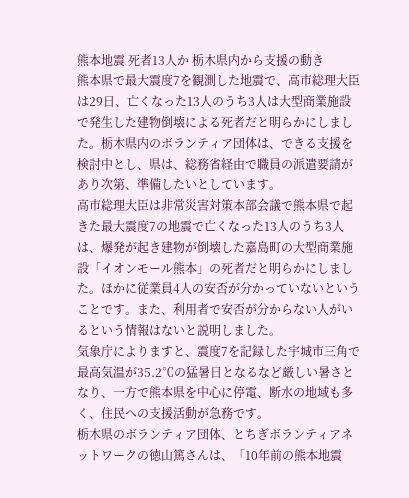熊本地震 死者13人か 栃木県内から支援の動き
熊本県で最大震度7を観測した地震で、高市総理大臣は29日、亡くなった13人のうち3人は大型商業施設で発生した建物倒壊による死者だと明らかにしました。栃木県内のボランティア団体は、できる支援を検討中とし、県は、総務省経由で職員の派遣要請があり次第、準備したいとしています。
高市総理大臣は非常災害対策本部会議で熊本県で起きた最大震度7の地震で亡くなった13人のうち3人は、爆発が起き建物が倒壊した嘉島町の大型商業施設「イオンモール熊本」の死者だと明らかにしました。ほかに従業員4人の安否が分かっていないということです。また、利用者で安否が分からない人がいるという情報はないと説明しました。
気象庁によりますと、震度7を記録した宇城市三角で最高気温が35.2℃の猛暑日となるなど厳しい暑さとなり、一方で熊本県を中心に停電、断水の地域も多く、住民への支援活動が急務です。
栃木県のボランティア団体、とちぎボランティアネットワークの徳山篤さんは、「10年前の熊本地震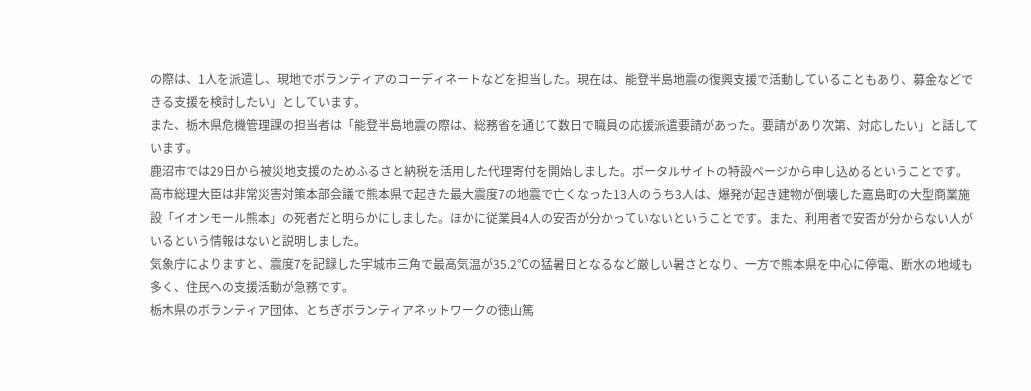の際は、1人を派遣し、現地でボランティアのコーディネートなどを担当した。現在は、能登半島地震の復興支援で活動していることもあり、募金などできる支援を検討したい」としています。
また、栃木県危機管理課の担当者は「能登半島地震の際は、総務省を通じて数日で職員の応援派遣要請があった。要請があり次第、対応したい」と話しています。
鹿沼市では29日から被災地支援のためふるさと納税を活用した代理寄付を開始しました。ポータルサイトの特設ページから申し込めるということです。
高市総理大臣は非常災害対策本部会議で熊本県で起きた最大震度7の地震で亡くなった13人のうち3人は、爆発が起き建物が倒壊した嘉島町の大型商業施設「イオンモール熊本」の死者だと明らかにしました。ほかに従業員4人の安否が分かっていないということです。また、利用者で安否が分からない人がいるという情報はないと説明しました。
気象庁によりますと、震度7を記録した宇城市三角で最高気温が35.2℃の猛暑日となるなど厳しい暑さとなり、一方で熊本県を中心に停電、断水の地域も多く、住民への支援活動が急務です。
栃木県のボランティア団体、とちぎボランティアネットワークの徳山篤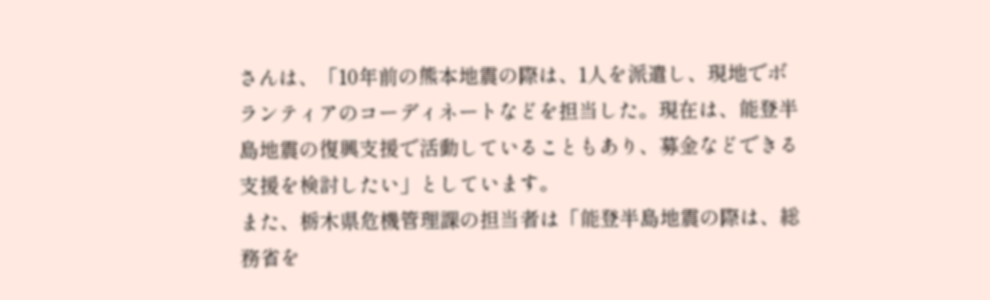さんは、「10年前の熊本地震の際は、1人を派遣し、現地でボランティアのコーディネートなどを担当した。現在は、能登半島地震の復興支援で活動していることもあり、募金などできる支援を検討したい」としています。
また、栃木県危機管理課の担当者は「能登半島地震の際は、総務省を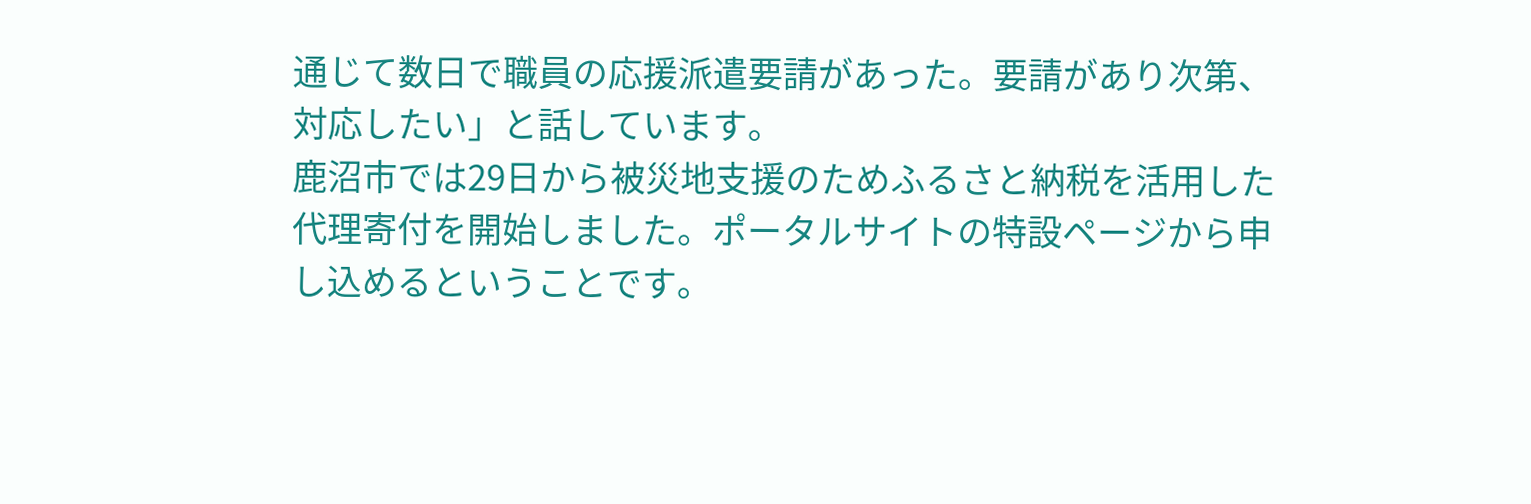通じて数日で職員の応援派遣要請があった。要請があり次第、対応したい」と話しています。
鹿沼市では29日から被災地支援のためふるさと納税を活用した代理寄付を開始しました。ポータルサイトの特設ページから申し込めるということです。